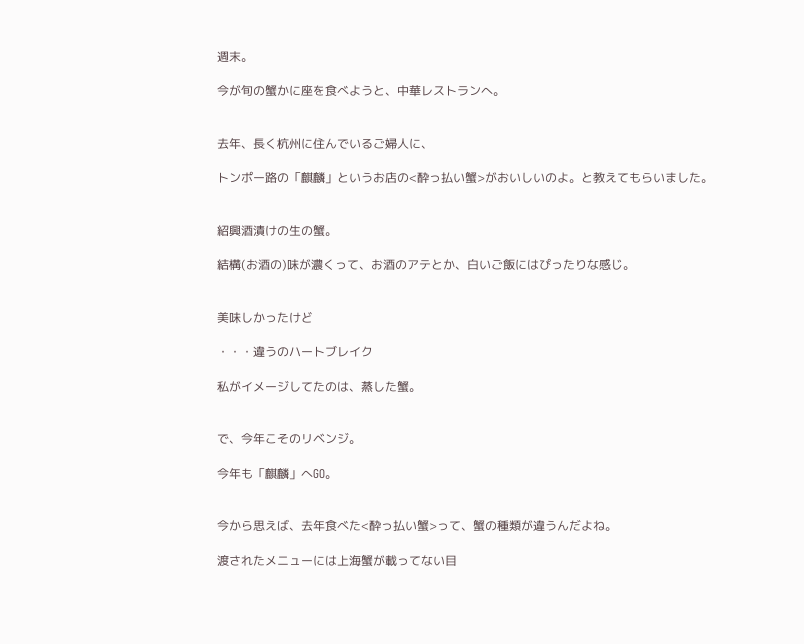週末。

今が旬の蟹かに座を食べようと、中華レストランへ。


去年、長く杭州に住んでいるご婦人に、

トンポー路の「麒麟」というお店の<酔っ払い蟹>がおいしいのよ。と教えてもらいました。


紹興酒漬けの生の蟹。

結構(お酒の)味が濃くって、お酒のアテとか、白いご飯にはぴったりな感じ。


美味しかったけど

・・・違うのハートブレイク

私がイメージしてたのは、蒸した蟹。


で、今年こそのリベンジ。

今年も「麒麟」へGO。


今から思えば、去年食べた<酔っ払い蟹>って、蟹の種類が違うんだよね。

渡されたメニューには上海蟹が載ってない目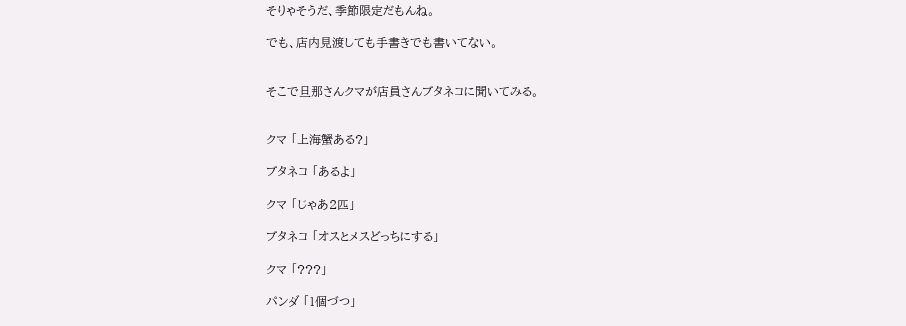そりゃそうだ、季節限定だもんね。

でも、店内見渡しても手書きでも書いてない。


そこで旦那さんクマが店員さんブタネコに聞いてみる。


クマ 「上海蟹ある?」

ブタネコ 「あるよ」

クマ 「じゃあ2匹」

ブタネコ 「オスとメスどっちにする」

クマ 「???」

パンダ 「1個づつ」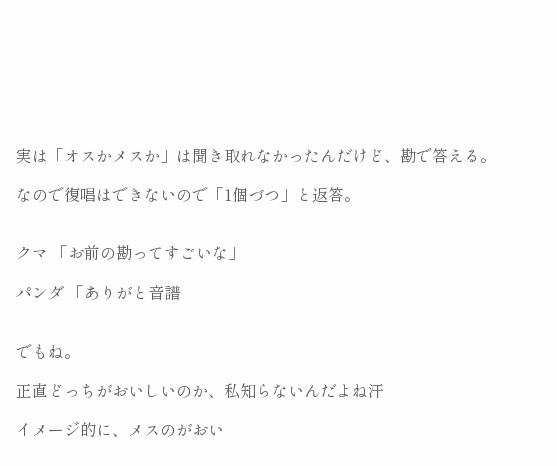実は「オスかメスか」は聞き取れなかったんだけど、勘で答える。

なので復唱はできないので「1個づつ」と返答。


クマ 「お前の勘ってすごいな」

パンダ 「ありがと音譜


でもね。

正直どっちがおいしいのか、私知らないんだよね汗

イメージ的に、メスのがおい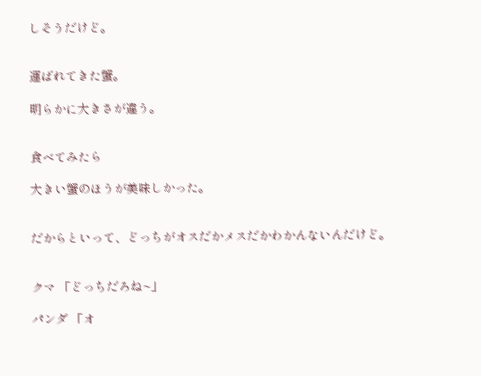しそうだけど。


運ばれてきた蟹。

明らかに大きさが違う。


食べてみたら

大きい蟹のほうが美味しかった。


だからといって、どっちがオスだかメスだかわかんないんだけど。


クマ 「どっちだろね~」

パンダ 「オ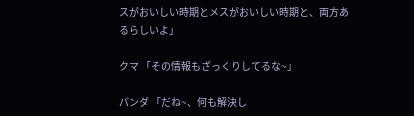スがおいしい時期とメスがおいしい時期と、両方あるらしいよ」

クマ 「その情報もざっくりしてるな~」

パンダ 「だね~、何も解決し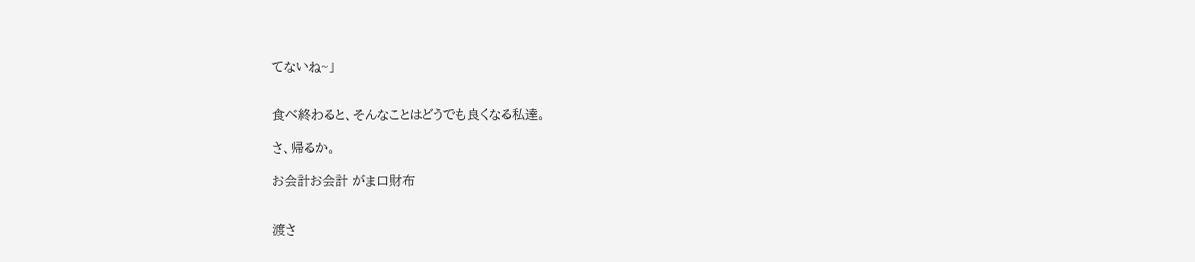てないね~」


食べ終わると、そんなことはどうでも良くなる私達。

さ、帰るか。

お会計お会計 がま口財布


渡さ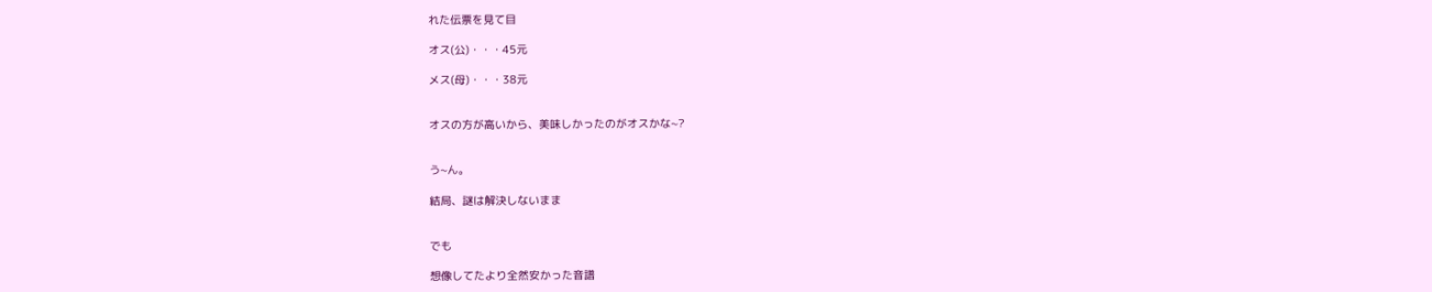れた伝票を見て目

オス(公)・・・45元

メス(母)・・・38元


オスの方が高いから、美味しかったのがオスかな~?


う~ん。

結局、謎は解決しないまま


でも

想像してたより全然安かった音譜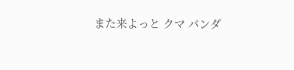また来よっと クマ パンダ